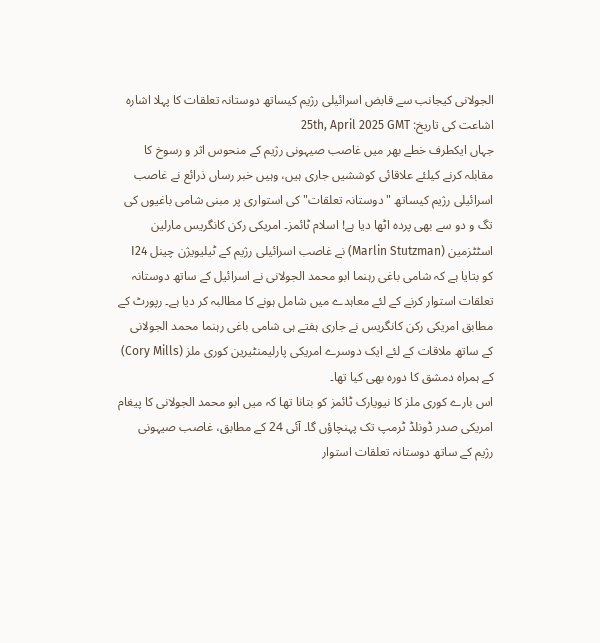الجولانی کیجانب سے قابض اسرائیلی رژیم کیساتھ دوستانہ تعلقات کا پہلا اشارہ
اشاعت کی تاریخ: 25th, April 2025 GMT
جہاں ایکطرف خطے بھر میں غاصب صیہونی رژیم کے منحوس اثر و رسوخ کا مقابلہ کرنے کیلئے علاقائی کوششیں جاری ہیں، وہیں خبر رساں ذرائع نے غاصب اسرائیلی رژیم کیساتھ "دوستانہ تعلقات" کی استواری پر مبنی شامی باغیوں کی تگ و دو سے بھی پردہ اٹھا دیا ہے! اسلام ٹائمز۔ امریکی رکن کانگریس مارلین اسٹٹزمین (Marlin Stutzman) نے غاصب اسرائیلی رژیم کے ٹیلیویژن چینل I24 کو بتایا ہے کہ شامی باغی رہنما ابو محمد الجولانی نے اسرائیل کے ساتھ دوستانہ تعلقات استوار کرنے کے لئے معاہدے میں شامل ہونے کا مطالبہ کر دیا ہے۔ رپورٹ کے مطابق امریکی رکن کانگریس نے جاری ہفتے ہی شامی باغی رہنما محمد الجولانی کے ساتھ ملاقات کے لئے ایک دوسرے امریکی پارلیمنٹیرین کوری ملز (Cory Mills) کے ہمراہ دمشق کا دورہ بھی کیا تھا۔
اس بارے کوری ملز کا نیویارک ٹائمز کو بتانا تھا کہ میں ابو محمد الجولانی کا پیغام امریکی صدر ڈونلڈ ٹرمپ تک پہنچاؤں گا۔ آئی 24 کے مطابق، غاصب صیہونی رژیم کے ساتھ دوستانہ تعلقات استوار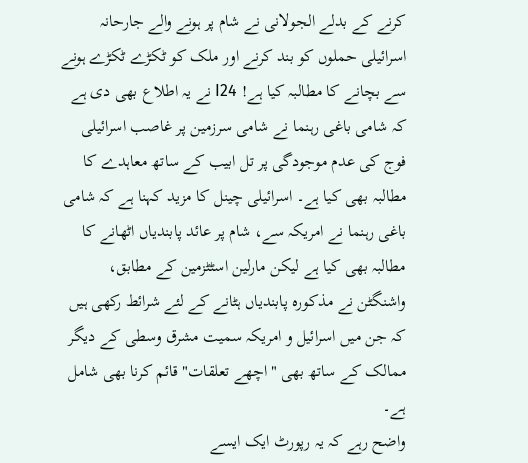کرنے کے بدلے الجولانی نے شام پر ہونے والے جارحانہ اسرائیلی حملوں کو بند کرنے اور ملک کو ٹکڑے ٹکڑے ہونے سے بچانے کا مطالبہ کیا ہے! I24 نے یہ اطلاع بھی دی ہے کہ شامی باغی رہنما نے شامی سرزمین پر غاصب اسرائیلی فوج کی عدم موجودگی پر تل ابیب کے ساتھ معاہدے کا مطالبہ بھی کیا ہے۔ اسرائیلی چینل کا مزید کہنا ہے کہ شامی باغی رہنما نے امریکہ سے، شام پر عائد پابندیاں اٹھانے کا مطالبہ بھی کیا ہے لیکن مارلین اسٹٹزمین کے مطابق، واشنگٹن نے مذکورہ پابندیاں ہٹانے کے لئے شرائط رکھی ہیں کہ جن میں اسرائیل و امریکہ سمیت مشرق وسطی کے دیگر ممالک کے ساتھ بھی "اچھے تعلقات" قائم کرنا بھی شامل ہے۔
واضح رہے کہ یہ رپورٹ ایک ایسے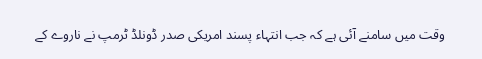وقت میں سامنے آئی ہے کہ جب انتہاء پسند امریکی صدر ڈونلڈ ٹرمپ نے ناروے کے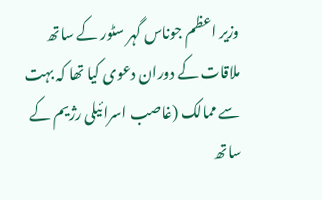وزیر اعظم جوناس گہر سٹور کے ساتھ ملاقات کے دوران دعوی کیا تھا کہ بہت سے ممالک (غاصب اسرائیلی رژیم کے ساتھ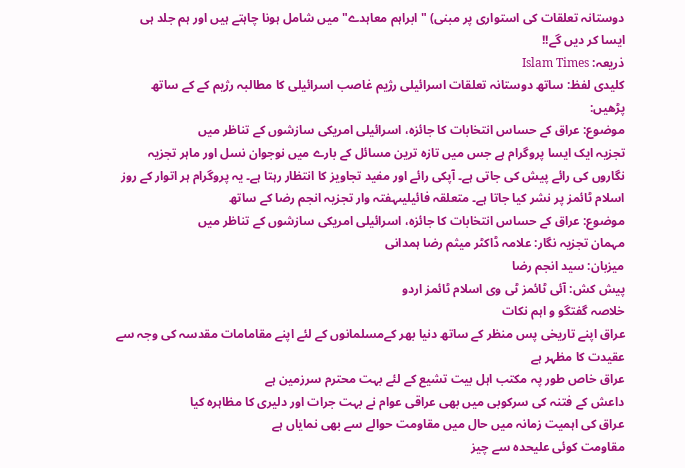دوستانہ تعلقات کی استواری پر مبنی) "ابراہم معاہدے" میں شامل ہونا چاہتے ہیں اور ہم جلد ہی ایسا کر دیں گے!!
ذریعہ: Islam Times
کلیدی لفظ: ساتھ دوستانہ تعلقات اسرائیلی رژیم غاصب اسرائیلی کا مطالبہ رژیم کے کے ساتھ
پڑھیں:
موضوع: عراق کے حساس انتخابات کا جائزہ، اسرائیلی امریکی سازشوں کے تناظر میں
تجزیہ ایک ایسا پروگرام ہے جس میں تازہ ترین مسائل کے بارے میں نوجوان نسل اور ماہر تجزیہ نگاروں کی رائے پیش کی جاتی ہے۔ آپکی رائے اور مفید تجاویز کا انتظار رہتا ہے۔ یہ پروگرام ہر اتوار کے روز اسلام ٹائمز پر نشر کیا جاتا ہے۔ متعلقہ فائیلیںہفتہ وار تجزیہ انجم رضا کے ساتھ
موضوع: عراق کے حساس انتخابات کا جائزہ، اسرائیلی امریکی سازشوں کے تناظر میں
مہمان تجزیہ نگار: علامہ ڈاکٹر میثم رضا ہمدانی
میزبان: سید انجم رضا
پیش کش: آئی ٹائمز ٹی وی اسلام ٹائمز اردو
خلاصہ گفتگو و اہم نکات
عراق اپنے تاریخی پس منظر کے ساتھ دنیا بھر کےمسلمانوں کے لئے اپنے مقامامات مقدسہ کی وجہ سے عقیدت کا مظہر ہے
عراق خاص طور پہ مکتب اہل بیت تشیع کے لئے بہت محترم سرزمین ہے
داعش کے فتنہ کی سرکوبی میں بھی عراقی عوام نے بہت جرات اور دلیری کا مظاہرہ کیا
عراق کی اہمیت زمانہ میں حال میں مقاومت حوالے سے بھی نمایاں ہے
مقاومت کوئی علیحدہ سے چیز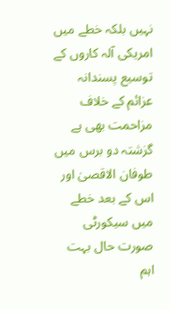نہیں بلکہ خطے میں امریکی آلہ کاروں کے توسیع پسندانہ عزائم کے خلاف مزاحمت بھی ہے
گزشتہ دو برس میں طوفان الاقصیٰ اور اس کے بعد خطے میں سیکورٹی صورت حال بہت اہم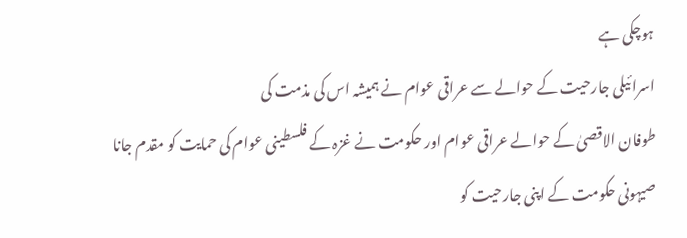ہوچکی ہے
اسرائیلی جارحیت کے حوالے سے عراقی عوام نے ہمیشہ اس کی مذمت کی
طوفان الاقصیٰ کے حوالے عراقی عوام اور حکومت نے غزہ کے فلسطینی عوام کی حمایت کو مقدم جانا
صیہونی حکومت کے اپنی جارحیت کو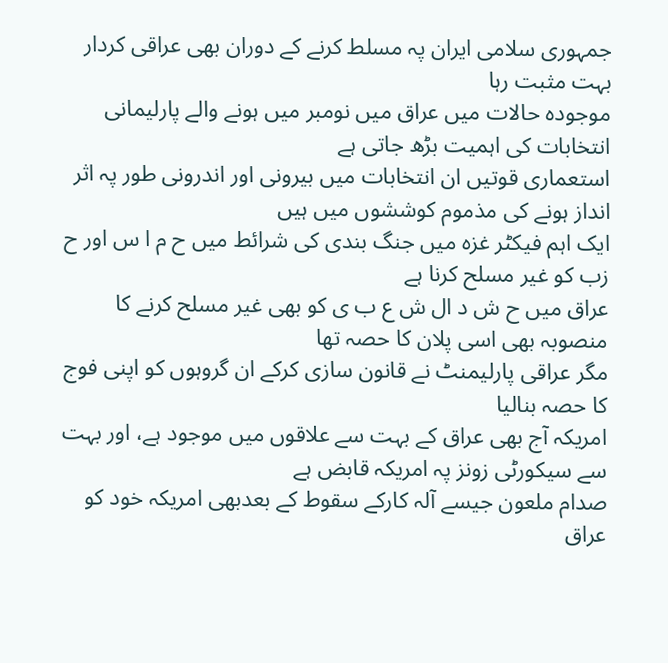جمہوری سلامی ایران پہ مسلط کرنے کے دوران بھی عراقی کردار بہت مثبت رہا
موجودہ حالات میں عراق میں نومبر میں ہونے والے پارلیمانی انتخابات کی اہمیت بڑھ جاتی ہے
استعماری قوتیں ان انتخابات میں بیرونی اور اندرونی طور پہ اثر انداز ہونے کی مذموم کوششوں میں ہیں
ایک اہم فیکٹر غزہ میں جنگ بندی کی شرائط میں ح م ا س اور ح زب کو غیر مسلح کرنا ہے
عراق میں ح ش د ال ش ع ب ی کو بھی غیر مسلح کرنے کا منصوبہ بھی اسی پلان کا حصہ تھا
مگر عراقی پارلیمنٹ نے قانون سازی کرکے ان گروہوں کو اپنی فوج کا حصہ بنالیا
امریکہ آج بھی عراق کے بہت سے علاقوں میں موجود ہے، اور بہت سے سیکورٹی زونز پہ امریکہ قابض ہے
صدام ملعون جیسے آلہ کارکے سقوط کے بعدبھی امریکہ خود کو عراق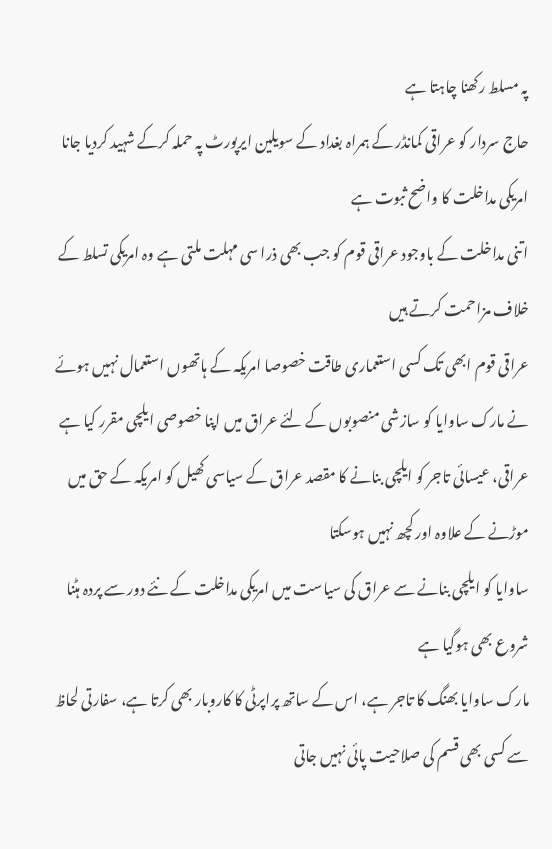پہ مسلط رکھنا چاہتا ہے
حاج سردار کو عراقی کمانڈر کے ہمراہ بغداد کے سویلین ایرپورٹ پہ حملہ کرکے شہید کردیا جانا امریکی مداخلت کا واضح ثبوت ہے
اتنی مداخلت کے باوجود عراقی قوم کو جب بھی ذرا سی مہلت ملتی ہے وہ امریکی تسلط کے خلاف مزاحمت کرتے ہیں
عراقی قوم ابھی تک کسی استعماری طاقت خصوصا امریکہ کے ہاتھوں استعمال نہیں ہوئے
نے مارک ساوایا کو سازشی منصوبوں کے لئے عراق میں اپنا خصوصی ایلچی مقرر کیا ہے
عراقی، عیسائی تاجر کو ایلچی بنانے کا مقصد عراق کے سیاسی کھیل کو امریکہ کے حق میں موڑنے کے علاوہ اور کچھ نہیں ہوسکتا
ساوایا کو ایلچی بنانے سے عراق کی سیاست میں امریکی مداخلت کے نئے دور سے پردہ ہٹنا شروع بھی ہوگیا ہے
مارک ساوایا بھنگ کا تاجر ہے، اس کے ساتھ پراپرٹی کا کاروبار بھی کرتا ہے، سفارتی لحاظ سے کسی بھی قسم کی صلاحیت پائی نہیں جاتی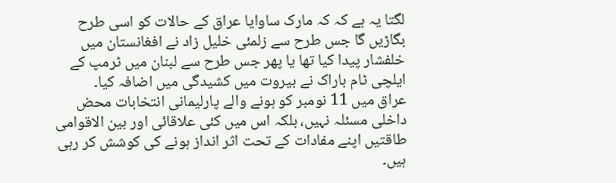لگتا یہ ہے کہ کہ مارک ساوایا عراق کے حالات کو اسی طرح بگاڑیں گا جس طرح سے زلمئی خلیل زاد نے افغانستان میں خلفشار پیدا کیا تھا یا پھر جس طرح سے لبنان میں ٹرمپ کے ایلچی ٹام باراک نے بیروت میں کشیدگی میں اضافہ کیا۔
عراق میں 11 نومبر کو ہونے والے پارلیمانی انتخابات محض داخلی مسئلہ نہیں، بلکہ اس میں کئی علاقائی اور بین الاقوامی طاقتیں اپنے مفادات کے تحت اثر انداز ہونے کی کوشش کر رہی ہیں۔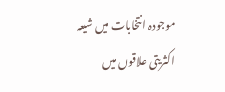موجودہ انتخابات میں شیعہ اکثریتی علاقوں میں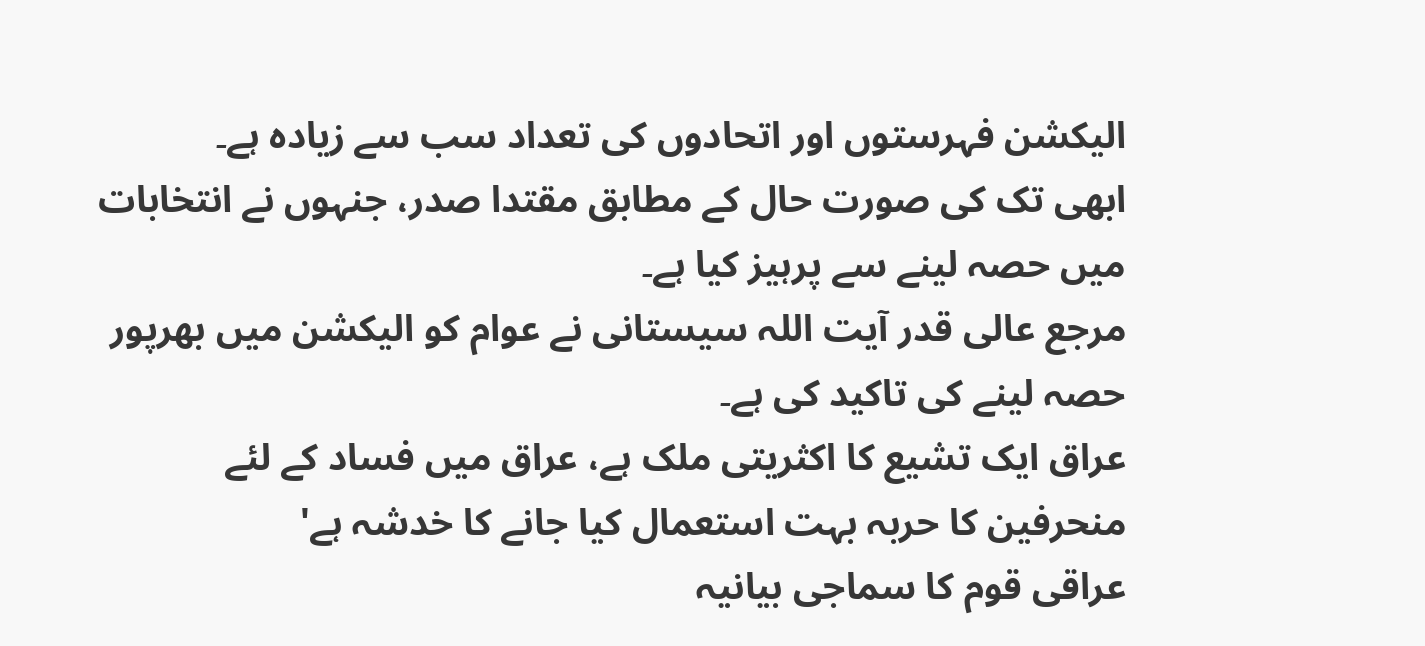الیکشن فہرستوں اور اتحادوں کی تعداد سب سے زیادہ ہے۔
ابھی تک کی صورت حال کے مطابق مقتدا صدر، جنہوں نے انتخابات میں حصہ لینے سے پرہیز کیا ہے۔
مرجع عالی قدر آیت اللہ سیستانی نے عوام کو الیکشن میں بھرپور حصہ لینے کی تاکید کی ہے۔
عراق ایک تشیع کا اکثریتی ملک ہے، عراق میں فساد کے لئے منحرفین کا حربہ بہت استعمال کیا جانے کا خدشہ ہے'
عراقی قوم کا سماجی بیانیہ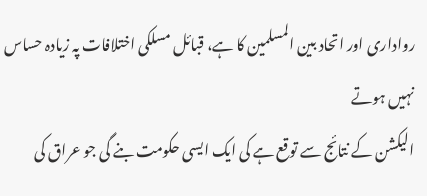رواداری اور اتحاد بین المسلمین کا ہے، قبائل مسلکی اختلافات پہ زیادہ حساس نہیں ہوتے
الیکشن کے نتائج سے توقع ہے کی ایک ایسی حکومت بنے گی جو عراق کی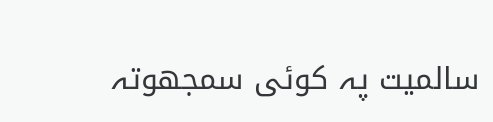سالمیت پہ کوئی سمجھوتہ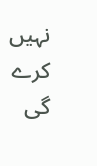نہیں کرے گی